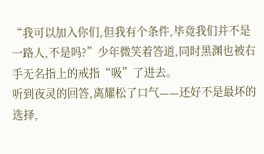“我可以加入你们,但我有个条件,毕竟我们并不是一路人,不是吗?”少年微笑着答道,同时黑渊也被右手无名指上的戒指“吸”了进去。
听到夜灵的回答,离耀松了口气——还好不是最坏的选择,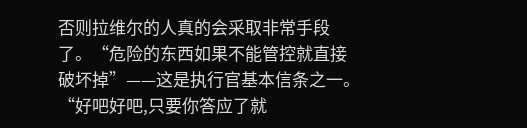否则拉维尔的人真的会采取非常手段了。“危险的东西如果不能管控就直接破坏掉”——这是执行官基本信条之一。
“好吧好吧,只要你答应了就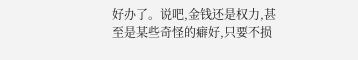好办了。说吧,金钱还是权力,甚至是某些奇怪的癖好,只要不损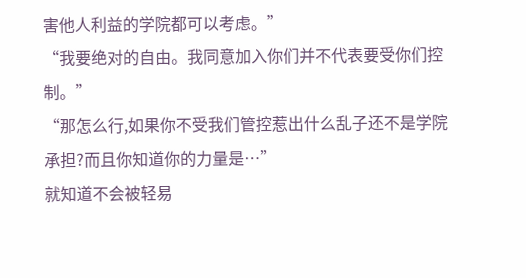害他人利益的学院都可以考虑。”
“我要绝对的自由。我同意加入你们并不代表要受你们控制。”
“那怎么行,如果你不受我们管控惹出什么乱子还不是学院承担?而且你知道你的力量是…”
就知道不会被轻易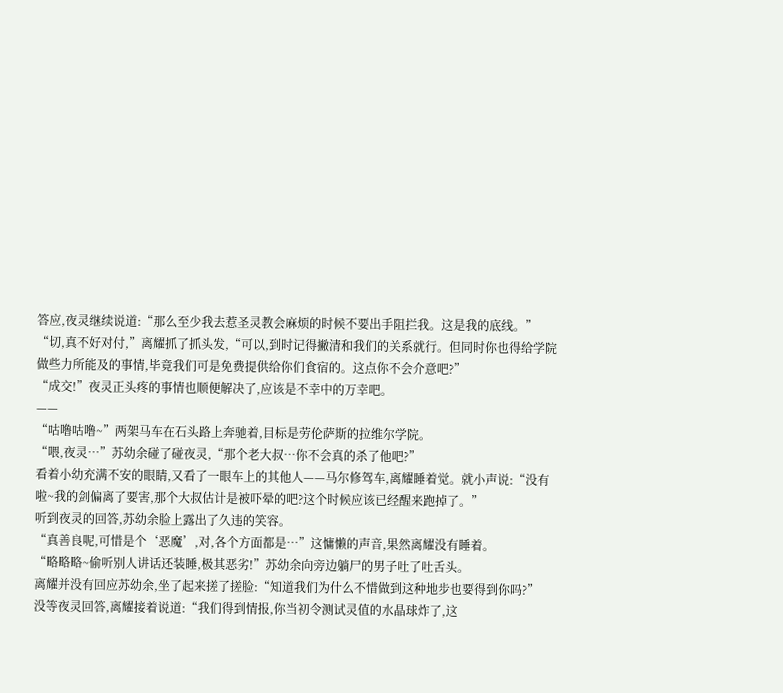答应,夜灵继续说道:“那么至少我去惹圣灵教会麻烦的时候不要出手阻拦我。这是我的底线。”
“切,真不好对付,”离耀抓了抓头发,“可以,到时记得撇清和我们的关系就行。但同时你也得给学院做些力所能及的事情,毕竟我们可是免费提供给你们食宿的。这点你不会介意吧?”
“成交!”夜灵正头疼的事情也顺便解决了,应该是不幸中的万幸吧。
——
“咕噜咕噜~”两架马车在石头路上奔驰着,目标是劳伦萨斯的拉维尔学院。
“喂,夜灵…”苏幼余碰了碰夜灵,“那个老大叔…你不会真的杀了他吧?”
看着小幼充满不安的眼睛,又看了一眼车上的其他人——马尔修驾车,离耀睡着觉。就小声说:“没有啦~我的剑偏离了要害,那个大叔估计是被吓晕的吧?这个时候应该已经醒来跑掉了。”
听到夜灵的回答,苏幼余脸上露出了久违的笑容。
“真善良呢,可惜是个‘恶魔’,对,各个方面都是…”这慵懒的声音,果然离耀没有睡着。
“略略略~偷听别人讲话还装睡,极其恶劣!”苏幼余向旁边躺尸的男子吐了吐舌头。
离耀并没有回应苏幼余,坐了起来搓了搓脸:“知道我们为什么不惜做到这种地步也要得到你吗?”
没等夜灵回答,离耀接着说道:“我们得到情报,你当初令测试灵值的水晶球炸了,这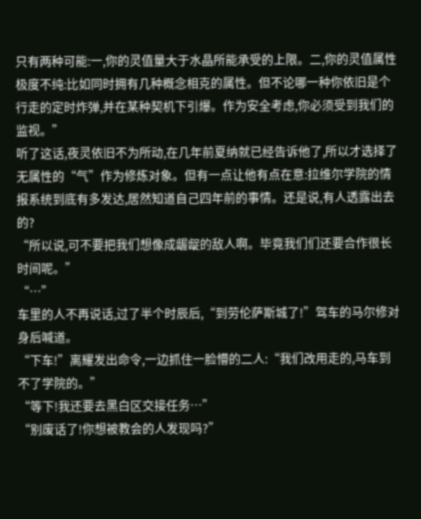只有两种可能:一,你的灵值量大于水晶所能承受的上限。二,你的灵值属性极度不纯:比如同时拥有几种概念相克的属性。但不论哪一种你依旧是个行走的定时炸弹,并在某种契机下引爆。作为安全考虑,你必须受到我们的监视。”
听了这话,夜灵依旧不为所动,在几年前夏纳就已经告诉他了,所以才选择了无属性的“气”作为修炼对象。但有一点让他有点在意:拉维尔学院的情报系统到底有多发达,居然知道自己四年前的事情。还是说,有人透露出去的?
“所以说,可不要把我们想像成龌龊的敌人啊。毕竟我们们还要合作很长时间呢。”
“…”
车里的人不再说话,过了半个时辰后,“到劳伦萨斯城了!”驾车的马尔修对身后喊道。
“下车!”离耀发出命令,一边抓住一脸懵的二人:“我们改用走的,马车到不了学院的。”
“等下!我还要去黑白区交接任务…”
“别废话了!你想被教会的人发现吗?”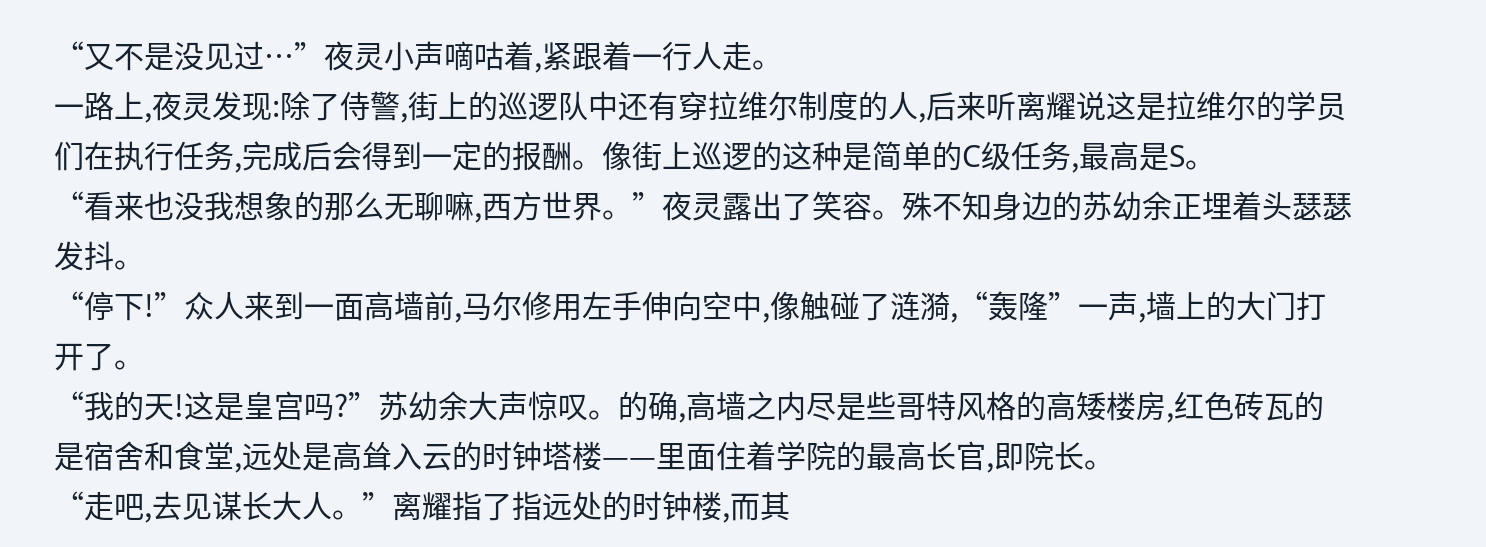“又不是没见过…”夜灵小声嘀咕着,紧跟着一行人走。
一路上,夜灵发现:除了侍警,街上的巡逻队中还有穿拉维尔制度的人,后来听离耀说这是拉维尔的学员们在执行任务,完成后会得到一定的报酬。像街上巡逻的这种是简单的C级任务,最高是S。
“看来也没我想象的那么无聊嘛,西方世界。”夜灵露出了笑容。殊不知身边的苏幼余正埋着头瑟瑟发抖。
“停下!”众人来到一面高墙前,马尔修用左手伸向空中,像触碰了涟漪,“轰隆”一声,墙上的大门打开了。
“我的天!这是皇宫吗?”苏幼余大声惊叹。的确,高墙之内尽是些哥特风格的高矮楼房,红色砖瓦的是宿舍和食堂,远处是高耸入云的时钟塔楼——里面住着学院的最高长官,即院长。
“走吧,去见谋长大人。”离耀指了指远处的时钟楼,而其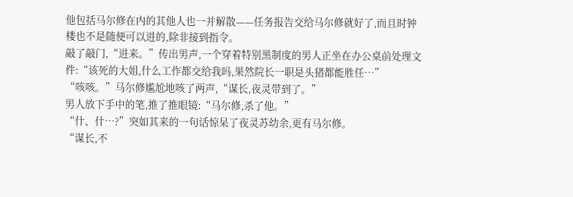他包括马尔修在内的其他人也一并解散——任务报告交给马尔修就好了,而且时钟楼也不是随便可以进的,除非接到指令。
敲了敲门,“进来。”传出男声,一个穿着特别黑制度的男人正坐在办公桌前处理文件:“该死的大姐,什么工作都交给我吗,果然院长一职是头猪都能胜任…”
“咳咳。”马尔修尴尬地咳了两声,“谋长,夜灵带到了。”
男人放下手中的笔,推了推眼镜:“马尔修,杀了他。”
“什、什…?”突如其来的一句话惊呆了夜灵苏幼余,更有马尔修。
“谋长,不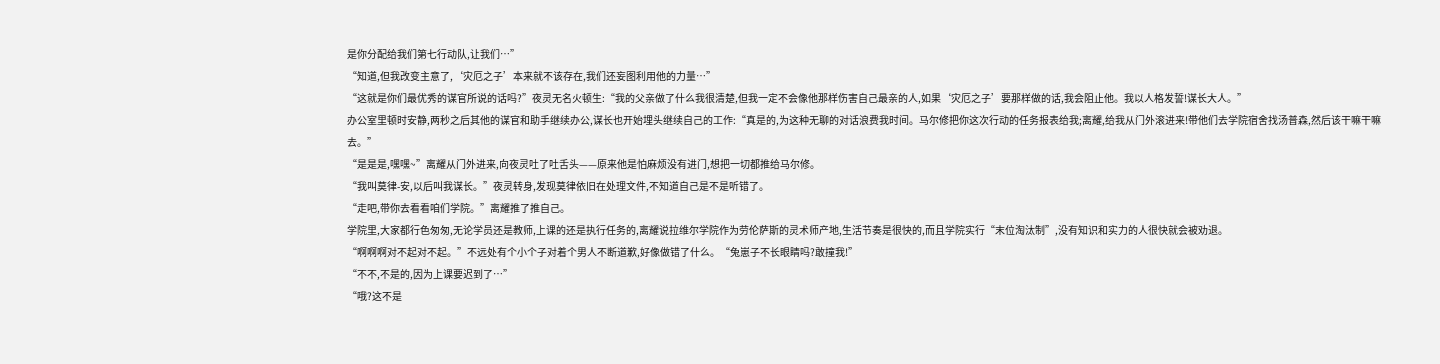是你分配给我们第七行动队,让我们…”
“知道,但我改变主意了,‘灾厄之子’本来就不该存在,我们还妄图利用他的力量…”
“这就是你们最优秀的谋官所说的话吗?”夜灵无名火顿生:“我的父亲做了什么我很清楚,但我一定不会像他那样伤害自己最亲的人,如果‘灾厄之子’要那样做的话,我会阻止他。我以人格发誓!谋长大人。”
办公室里顿时安静,两秒之后其他的谋官和助手继续办公,谋长也开始埋头继续自己的工作:“真是的,为这种无聊的对话浪费我时间。马尔修把你这次行动的任务报表给我;离耀,给我从门外滚进来!带他们去学院宿舍找汤普森,然后该干嘛干嘛去。”
“是是是,嘿嘿~”离耀从门外进来,向夜灵吐了吐舌头——原来他是怕麻烦没有进门,想把一切都推给马尔修。
“我叫莫律-安,以后叫我谋长。”夜灵转身,发现莫律依旧在处理文件,不知道自己是不是听错了。
“走吧,带你去看看咱们学院。”离耀推了推自己。
学院里,大家都行色匆匆,无论学员还是教师,上课的还是执行任务的,离耀说拉维尔学院作为劳伦萨斯的灵术师产地,生活节奏是很快的,而且学院实行“末位淘汰制”,没有知识和实力的人很快就会被劝退。
“啊啊啊对不起对不起。”不远处有个小个子对着个男人不断道歉,好像做错了什么。“兔崽子不长眼睛吗?敢撞我!”
“不不,不是的,因为上课要迟到了…”
“哦?这不是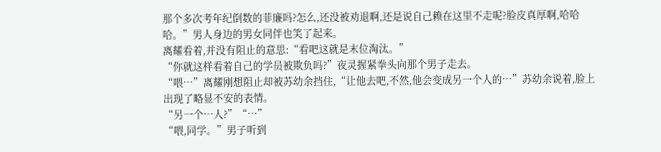那个多次考年纪倒数的菲廉吗?怎么,还没被劝退啊,还是说自己赖在这里不走呢?脸皮真厚啊,哈哈哈。”男人身边的男女同伴也笑了起来。
离耀看着,并没有阻止的意思:“看吧这就是末位淘汰。”
“你就这样看着自己的学员被欺负吗?”夜灵握紧拳头向那个男子走去。
“喂…”离耀刚想阻止却被苏幼余挡住,“让他去吧,不然,他会变成另一个人的…”苏幼余说着,脸上出现了略显不安的表情。
“另一个…人?”“…”
“喂,同学。”男子听到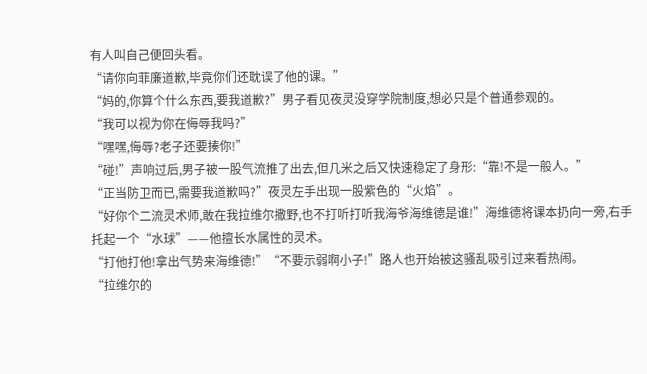有人叫自己便回头看。
“请你向菲廉道歉,毕竟你们还耽误了他的课。”
“妈的,你算个什么东西,要我道歉?”男子看见夜灵没穿学院制度,想必只是个普通参观的。
“我可以视为你在侮辱我吗?”
“嘿嘿,侮辱?老子还要揍你!”
“碰!”声响过后,男子被一股气流推了出去,但几米之后又快速稳定了身形:“靠!不是一般人。”
“正当防卫而已,需要我道歉吗?”夜灵左手出现一股紫色的“火焰”。
“好你个二流灵术师,敢在我拉维尔撒野,也不打听打听我海爷海维德是谁!”海维德将课本扔向一旁,右手托起一个“水球”——他擅长水属性的灵术。
“打他打他!拿出气势来海维德!”“不要示弱啊小子!”路人也开始被这骚乱吸引过来看热闹。
“拉维尔的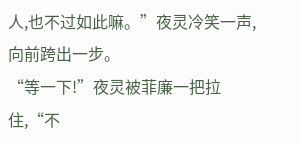人,也不过如此嘛。”夜灵冷笑一声,向前跨出一步。
“等一下!”夜灵被菲廉一把拉住,“不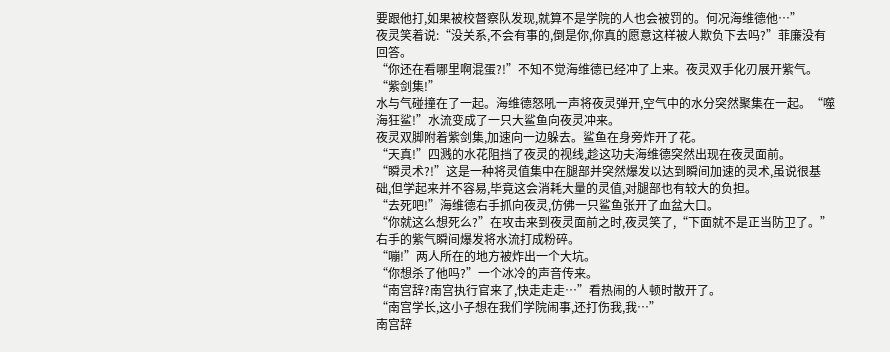要跟他打,如果被校督察队发现,就算不是学院的人也会被罚的。何况海维德他…”
夜灵笑着说:“没关系,不会有事的,倒是你,你真的愿意这样被人欺负下去吗?”菲廉没有回答。
“你还在看哪里啊混蛋?!”不知不觉海维德已经冲了上来。夜灵双手化刃展开紫气。
“紫剑集!”
水与气碰撞在了一起。海维德怒吼一声将夜灵弹开,空气中的水分突然聚集在一起。“噬海狂鲨!”水流变成了一只大鲨鱼向夜灵冲来。
夜灵双脚附着紫剑集,加速向一边躲去。鲨鱼在身旁炸开了花。
“天真!”四溅的水花阻挡了夜灵的视线,趁这功夫海维德突然出现在夜灵面前。
“瞬灵术?!”这是一种将灵值集中在腿部并突然爆发以达到瞬间加速的灵术,虽说很基础,但学起来并不容易,毕竟这会消耗大量的灵值,对腿部也有较大的负担。
“去死吧!”海维德右手抓向夜灵,仿佛一只鲨鱼张开了血盆大口。
“你就这么想死么?”在攻击来到夜灵面前之时,夜灵笑了,“下面就不是正当防卫了。”右手的紫气瞬间爆发将水流打成粉碎。
“嘣!”两人所在的地方被炸出一个大坑。
“你想杀了他吗?”一个冰冷的声音传来。
“南宫辞?南宫执行官来了,快走走走…”看热闹的人顿时散开了。
“南宫学长,这小子想在我们学院闹事,还打伤我,我…”
南宫辞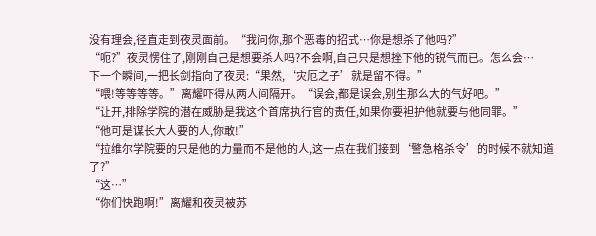没有理会,径直走到夜灵面前。“我问你,那个恶毒的招式…你是想杀了他吗?”
“呃?”夜灵愣住了,刚刚自己是想要杀人吗?不会啊,自己只是想挫下他的锐气而已。怎么会…
下一个瞬间,一把长剑指向了夜灵:“果然,‘灾厄之子’就是留不得。”
“喂!等等等等。”离耀吓得从两人间隔开。“误会,都是误会,别生那么大的气好吧。”
“让开,排除学院的潜在威胁是我这个首席执行官的责任,如果你要袒护他就要与他同罪。”
“他可是谋长大人要的人,你敢!”
“拉维尔学院要的只是他的力量而不是他的人,这一点在我们接到‘警急格杀令’的时候不就知道了?”
“这…”
“你们快跑啊!”离耀和夜灵被苏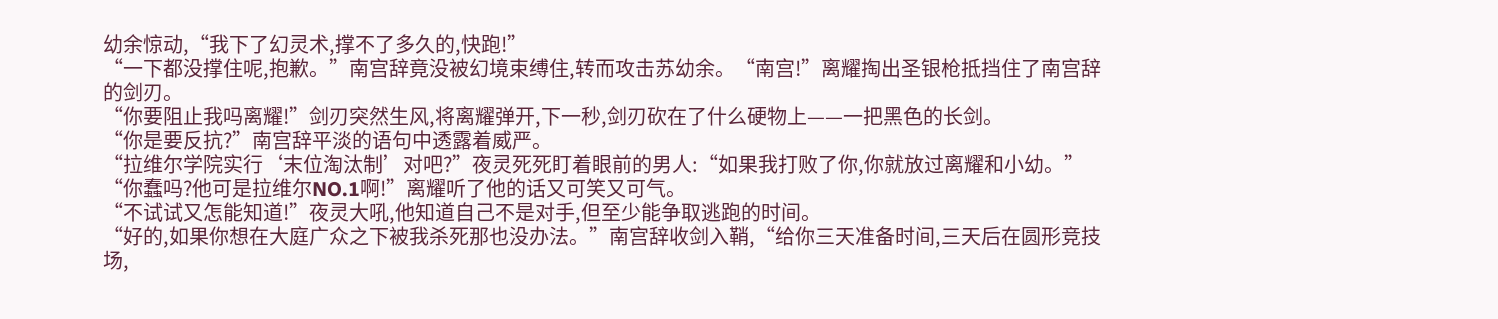幼余惊动,“我下了幻灵术,撑不了多久的,快跑!”
“一下都没撑住呢,抱歉。”南宫辞竟没被幻境束缚住,转而攻击苏幼余。“南宫!”离耀掏出圣银枪抵挡住了南宫辞的剑刃。
“你要阻止我吗离耀!”剑刃突然生风,将离耀弹开,下一秒,剑刃砍在了什么硬物上——一把黑色的长剑。
“你是要反抗?”南宫辞平淡的语句中透露着威严。
“拉维尔学院实行‘末位淘汰制’对吧?”夜灵死死盯着眼前的男人:“如果我打败了你,你就放过离耀和小幼。”
“你蠢吗?他可是拉维尔NO.1啊!”离耀听了他的话又可笑又可气。
“不试试又怎能知道!”夜灵大吼,他知道自己不是对手,但至少能争取逃跑的时间。
“好的,如果你想在大庭广众之下被我杀死那也没办法。”南宫辞收剑入鞘,“给你三天准备时间,三天后在圆形竞技场,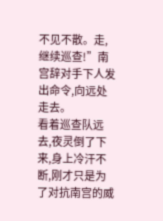不见不散。走,继续巡查!”南宫辞对手下人发出命令,向远处走去。
看着巡查队远去,夜灵倒了下来,身上冷汗不断,刚才只是为了对抗南宫的威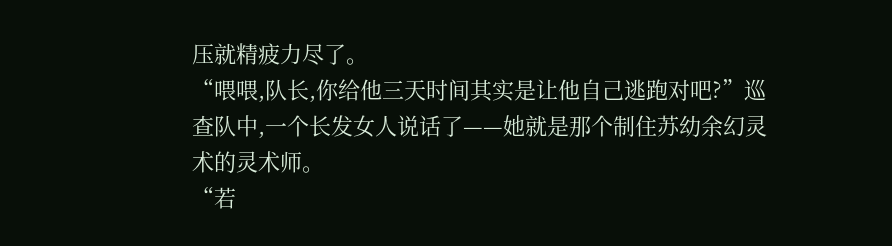压就精疲力尽了。
“喂喂,队长,你给他三天时间其实是让他自己逃跑对吧?”巡查队中,一个长发女人说话了——她就是那个制住苏幼余幻灵术的灵术师。
“若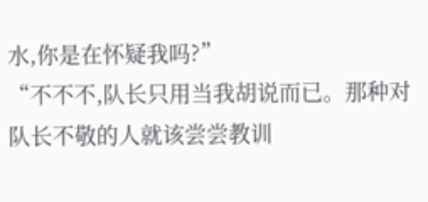水,你是在怀疑我吗?”
“不不不,队长只用当我胡说而已。那种对队长不敬的人就该尝尝教训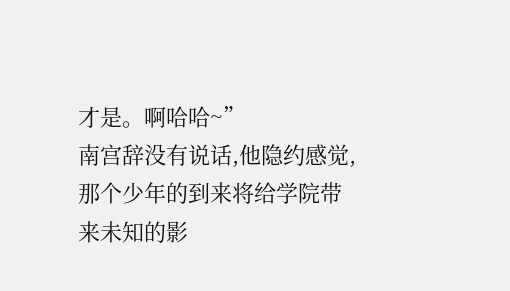才是。啊哈哈~”
南宫辞没有说话,他隐约感觉,那个少年的到来将给学院带来未知的影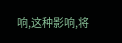响,这种影响,将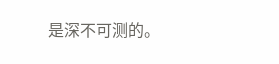是深不可测的。